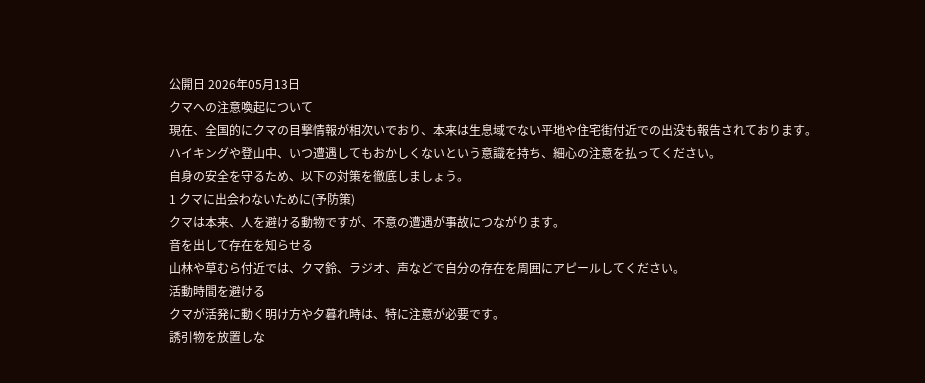公開日 2026年05月13日
クマへの注意喚起について
現在、全国的にクマの目撃情報が相次いでおり、本来は生息域でない平地や住宅街付近での出没も報告されております。
ハイキングや登山中、いつ遭遇してもおかしくないという意識を持ち、細心の注意を払ってください。
自身の安全を守るため、以下の対策を徹底しましょう。
1 クマに出会わないために(予防策)
クマは本来、人を避ける動物ですが、不意の遭遇が事故につながります。
音を出して存在を知らせる
山林や草むら付近では、クマ鈴、ラジオ、声などで自分の存在を周囲にアピールしてください。
活動時間を避ける
クマが活発に動く明け方や夕暮れ時は、特に注意が必要です。
誘引物を放置しな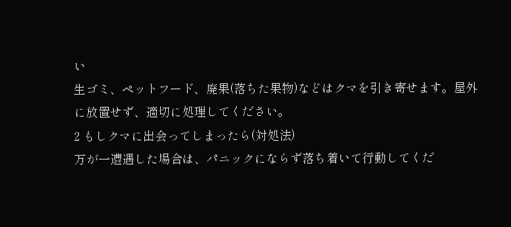い
生ゴミ、ペットフード、廃果(落ちた果物)などはクマを引き寄せます。屋外に放置せず、適切に処理してください。
2 もしクマに出会ってしまったら(対処法)
万が一遭遇した場合は、パニックにならず落ち着いて行動してくだ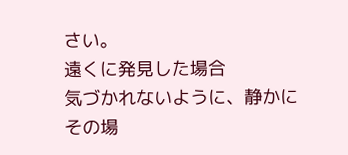さい。
遠くに発見した場合
気づかれないように、静かにその場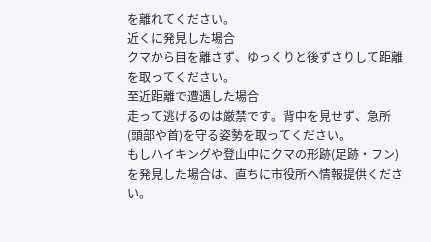を離れてください。
近くに発見した場合
クマから目を離さず、ゆっくりと後ずさりして距離を取ってください。
至近距離で遭遇した場合
走って逃げるのは厳禁です。背中を見せず、急所(頭部や首)を守る姿勢を取ってください。
もしハイキングや登山中にクマの形跡(足跡・フン)を発見した場合は、直ちに市役所へ情報提供ください。